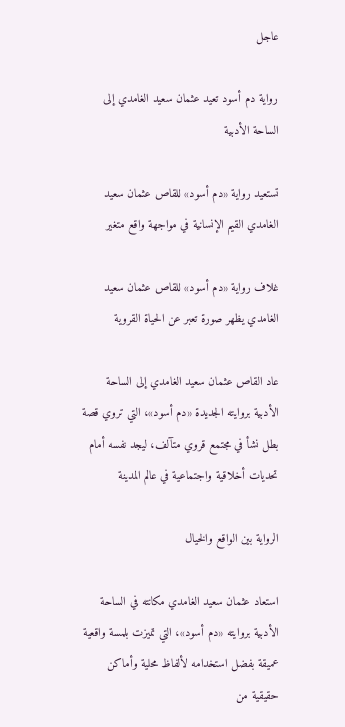عاجل

رواية دم أسود تعيد عثمان سعيد الغامدي إلى الساحة الأدبية

تستعيد رواية «دم أسود» للقاص عثمان سعيد الغامدي القيم الإنسانية في مواجهة واقع متغير

غلاف رواية «دم أسود» للقاص عثمان سعيد الغامدي يظهر صورة تعبر عن الحياة القروية

عاد القاص عثمان سعيد الغامدي إلى الساحة الأدبية بروايته الجديدة «دم أسود»، التي تروي قصة بطل نشأ في مجتمع قروي متآلف، ليجد نفسه أمام تحديات أخلاقية واجتماعية في عالم المدينة

الرواية بين الواقع والخيال

استعاد عثمان سعيد الغامدي مكانته في الساحة الأدبية بروايته «دم أسود»، التي تميزت بلمسة واقعية عميقة بفضل استخدامه لألفاظ محلية وأماكن حقيقية من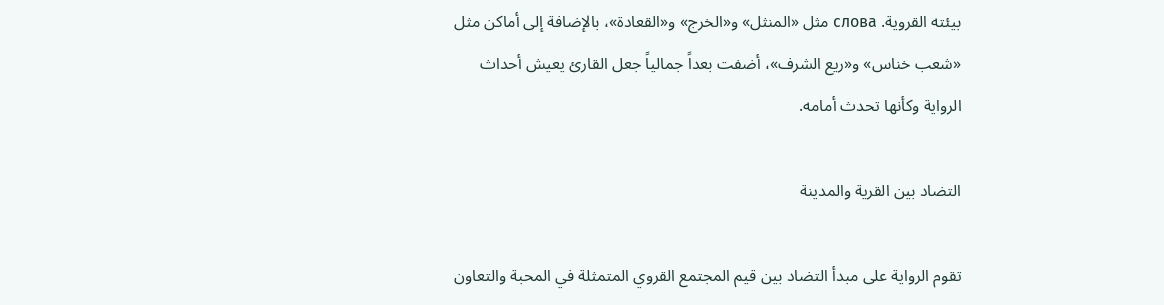بيئته القروية. слова مثل «المنثل» و«الخرج» و«القعادة»، بالإضافة إلى أماكن مثل «شعب خناس» و«ريع الشرف»، أضفت بعداً جمالياً جعل القارئ يعيش أحداث الرواية وكأنها تحدث أمامه.

التضاد بين القرية والمدينة

تقوم الرواية على مبدأ التضاد بين قيم المجتمع القروي المتمثلة في المحبة والتعاون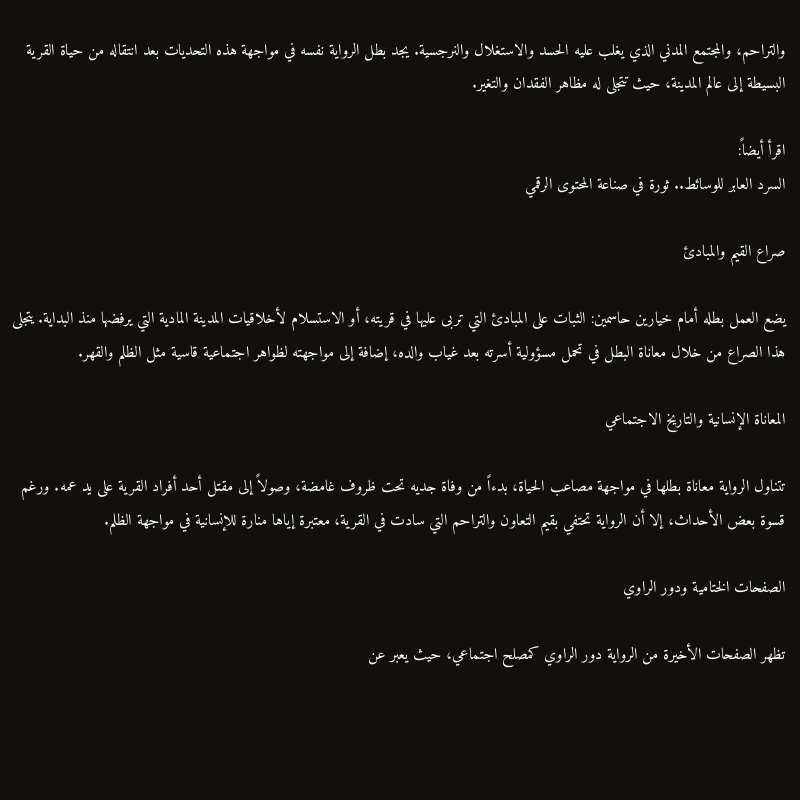والتراحم، والمجتمع المدني الذي يغلب عليه الحسد والاستغلال والنرجسية. يجد بطل الرواية نفسه في مواجهة هذه التحديات بعد انتقاله من حياة القرية البسيطة إلى عالم المدينة، حيث تتجلى له مظاهر الفقدان والتغير.

اقرأ أيضاً:
السرد العابر للوسائط.. ثورة في صناعة المحتوى الرقمي

صراع القيم والمبادئ

يضع العمل بطله أمام خيارين حاسمين: الثبات على المبادئ التي تربى عليها في قريته، أو الاستسلام لأخلاقيات المدينة المادية التي يرفضها منذ البداية. يتجلى هذا الصراع من خلال معاناة البطل في تحمل مسؤولية أسرته بعد غياب والده، إضافة إلى مواجهته لظواهر اجتماعية قاسية مثل الظلم والقهر.

المعاناة الإنسانية والتاريخ الاجتماعي

تتناول الرواية معاناة بطلها في مواجهة مصاعب الحياة، بدءاً من وفاة جديه تحت ظروف غامضة، وصولاً إلى مقتل أحد أفراد القرية على يد عمه. ورغم قسوة بعض الأحداث، إلا أن الرواية تحتفي بقيم التعاون والتراحم التي سادت في القرية، معتبرة إياها منارة للإنسانية في مواجهة الظلم.

الصفحات الختامية ودور الراوي

تظهر الصفحات الأخيرة من الرواية دور الراوي كمصلح اجتماعي، حيث يعبر عن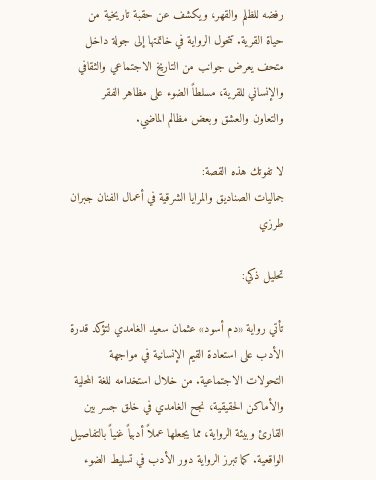رفضه للظلم والقهر، ويكشف عن حقبة تاريخية من حياة القرية. تتحول الرواية في خاتمتها إلى جولة داخل متحف يعرض جوانب من التاريخ الاجتماعي والثقافي والإنساني للقرية، مسلطاً الضوء على مظاهر الفقر والتعاون والعشق وبعض مظالم الماضي.

لا تفوتك هذه القصة:
جماليات الصناديق والمرايا الشرقية في أعمال الفنان جبران طرزي

تحليل ذكي:

تأتي رواية «دم أسود» عثمان سعيد الغامدي لتؤكد قدرة الأدب على استعادة القيم الإنسانية في مواجهة التحولات الاجتماعية. من خلال استخدامه للغة المحلية والأماكن الحقيقية، نجح الغامدي في خلق جسر بين القارئ وبيئة الرواية، مما يجعلها عملاً أدبياً غنياً بالتفاصيل الواقعية. كما تبرز الرواية دور الأدب في تسليط الضوء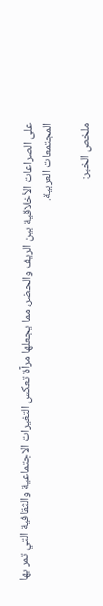على الصراعات الأخلاقية بين الريف والحضر، مما يجعلها مرآة تعكس التغيرات الاجتماعية والثقافية التي تمر بها المجتمعات العربية.

ملخص الخبر: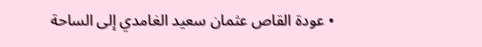• عودة القاص عثمان سعيد الغامدي إلى الساحة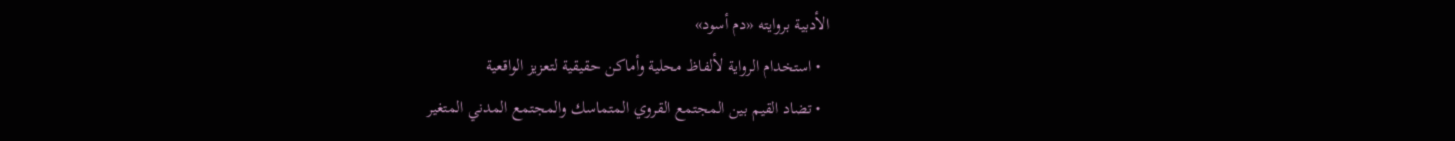الأدبية بروايته «دم أسود»
  • استخدام الرواية لألفاظ محلية وأماكن حقيقية لتعزيز الواقعية
  • تضاد القيم بين المجتمع القروي المتماسك والمجتمع المدني المتغير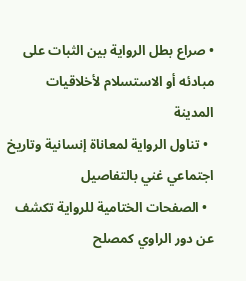• صراع بطل الرواية بين الثبات على مبادئه أو الاستسلام لأخلاقيات المدينة
  • تناول الرواية لمعاناة إنسانية وتاريخ اجتماعي غني بالتفاصيل
  • الصفحات الختامية للرواية تكشف عن دور الراوي كمصلح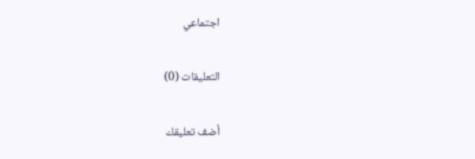اجتماعي

التعليقات (0)

أضف تعليقك